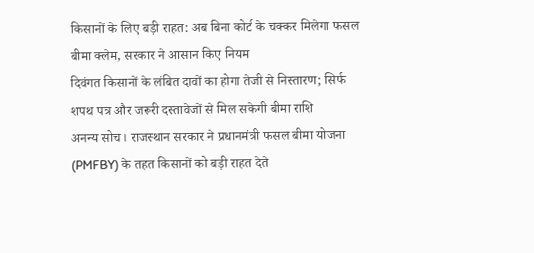किसानों के लिए बड़ी राहत: अब बिना कोर्ट के चक्कर मिलेगा फसल बीमा क्लेम, सरकार ने आसान किए नियम
दिवंगत किसानों के लंबित दावों का होगा तेजी से निस्तारण; सिर्फ शपथ पत्र और जरूरी दस्तावेजों से मिल सकेगी बीमा राशि
अनन्य सोच। राजस्थान सरकार ने प्रधानमंत्री फसल बीमा योजना (PMFBY) के तहत किसानों को बड़ी राहत देते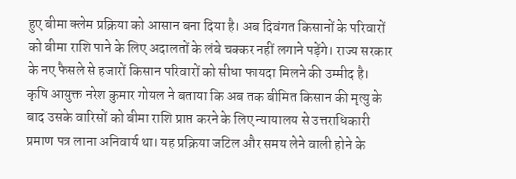हुए बीमा क्लेम प्रक्रिया को आसान बना दिया है। अब दिवंगत किसानों के परिवारों को बीमा राशि पाने के लिए अदालतों के लंबे चक्कर नहीं लगाने पड़ेंगे। राज्य सरकार के नए फैसले से हजारों किसान परिवारों को सीधा फायदा मिलने की उम्मीद है।
कृषि आयुक्त नरेश कुमार गोयल ने बताया कि अब तक बीमित किसान की मृत्यु के बाद उसके वारिसों को बीमा राशि प्राप्त करने के लिए न्यायालय से उत्तराधिकारी प्रमाण पत्र लाना अनिवार्य था। यह प्रक्रिया जटिल और समय लेने वाली होने के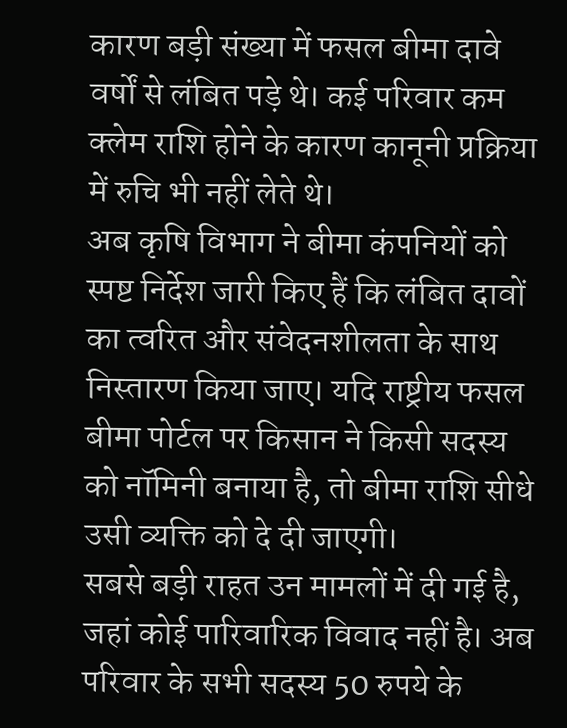कारण बड़ी संख्या में फसल बीमा दावे वर्षों से लंबित पड़े थे। कई परिवार कम क्लेम राशि होने के कारण कानूनी प्रक्रिया में रुचि भी नहीं लेते थे।
अब कृषि विभाग ने बीमा कंपनियों को स्पष्ट निर्देश जारी किए हैं कि लंबित दावों का त्वरित और संवेदनशीलता के साथ निस्तारण किया जाए। यदि राष्ट्रीय फसल बीमा पोर्टल पर किसान ने किसी सदस्य को नॉमिनी बनाया है, तो बीमा राशि सीधे उसी व्यक्ति को दे दी जाएगी।
सबसे बड़ी राहत उन मामलों में दी गई है, जहां कोई पारिवारिक विवाद नहीं है। अब परिवार के सभी सदस्य 50 रुपये के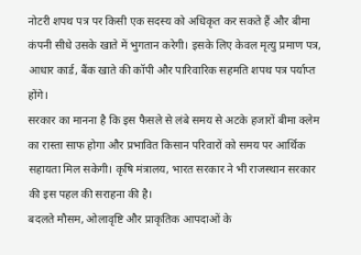नोटरी शपथ पत्र पर किसी एक सदस्य को अधिकृत कर सकते हैं और बीमा कंपनी सीधे उसके खाते में भुगतान करेगी। इसके लिए केवल मृत्यु प्रमाण पत्र, आधार कार्ड, बैंक खाते की कॉपी और पारिवारिक सहमति शपथ पत्र पर्याप्त होंगे।
सरकार का मानना है कि इस फैसले से लंबे समय से अटके हजारों बीमा क्लेम का रास्ता साफ होगा और प्रभावित किसान परिवारों को समय पर आर्थिक सहायता मिल सकेगी। कृषि मंत्रालय, भारत सरकार ने भी राजस्थान सरकार की इस पहल की सराहना की है।
बदलते मौसम, ओलावृष्टि और प्राकृतिक आपदाओं के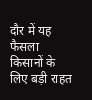दौर में यह फैसला किसानों के लिए बड़ी राहत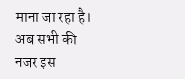माना जा रहा है। अब सभी की नजर इस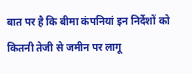बात पर है कि बीमा कंपनियां इन निर्देशों को कितनी तेजी से जमीन पर लागू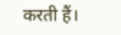करती हैं।